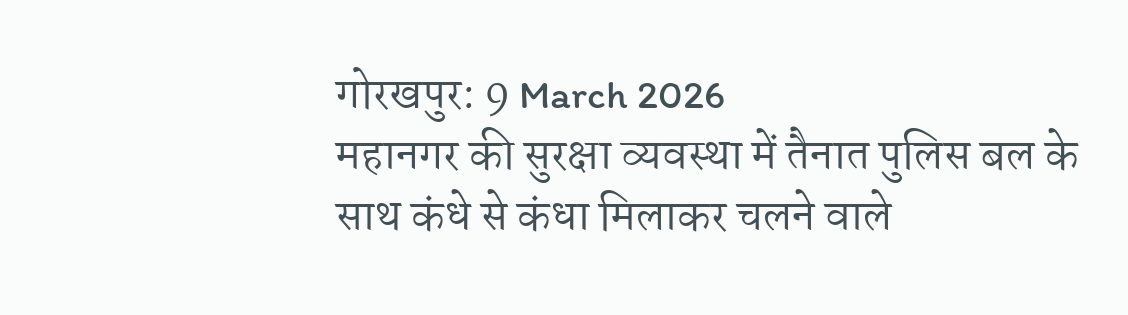गोरखपुर: 9 March 2026
महानगर की सुरक्षा व्यवस्था में तैनात पुलिस बल के साथ कंधे से कंधा मिलाकर चलने वाले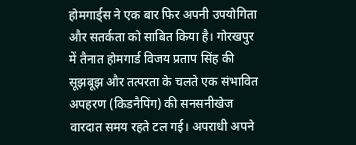होमगार्ड्स ने एक बार फिर अपनी उपयोगिता और सतर्कता को साबित किया है। गोरखपुर में तैनात होमगार्ड विजय प्रताप सिंह की सूझबूझ और तत्परता के चलते एक संभावित अपहरण (किडनैपिंग) की सनसनीखेज वारदात समय रहते टल गई। अपराधी अपने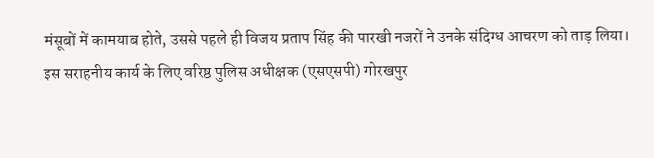मंसूबों में कामयाब होते, उससे पहले ही विजय प्रताप सिंह की पारखी नजरों ने उनके संदिग्ध आचरण को ताड़ लिया। इस सराहनीय कार्य के लिए वरिष्ठ पुलिस अधीक्षक (एसएसपी) गोरखपुर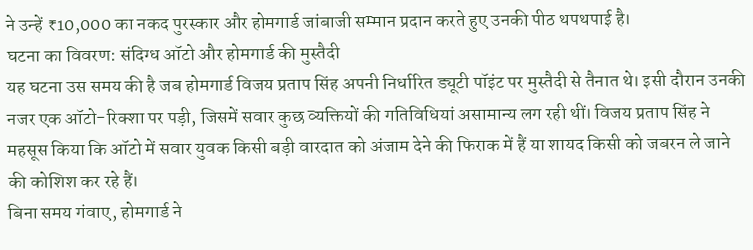ने उन्हें ₹10,000 का नकद पुरस्कार और होमगार्ड जांबाजी सम्मान प्रदान करते हुए उनकी पीठ थपथपाई है।
घटना का विवरण: संदिग्ध ऑटो और होमगार्ड की मुस्तैदी
यह घटना उस समय की है जब होमगार्ड विजय प्रताप सिंह अपनी निर्धारित ड्यूटी पॉइंट पर मुस्तैदी से तैनात थे। इसी दौरान उनकी नजर एक ऑटो-रिक्शा पर पड़ी, जिसमें सवार कुछ व्यक्तियों की गतिविधियां असामान्य लग रही थीं। विजय प्रताप सिंह ने महसूस किया कि ऑटो में सवार युवक किसी बड़ी वारदात को अंजाम देने की फिराक में हैं या शायद किसी को जबरन ले जाने की कोशिश कर रहे हैं।
बिना समय गंवाए, होमगार्ड ने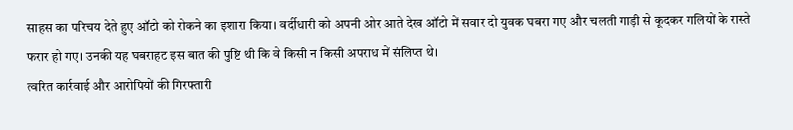साहस का परिचय देते हुए ऑटो को रोकने का इशारा किया। वर्दीधारी को अपनी ओर आते देख ऑटो में सवार दो युवक घबरा गए और चलती गाड़ी से कूदकर गलियों के रास्ते फरार हो गए। उनकी यह घबराहट इस बात की पुष्टि थी कि वे किसी न किसी अपराध में संलिप्त थे।
त्वरित कार्रवाई और आरोपियों की गिरफ्तारी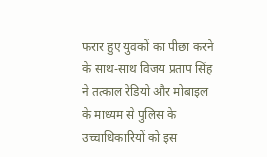फरार हुए युवकों का पीछा करने के साथ-साथ विजय प्रताप सिंह ने तत्काल रेडियो और मोबाइल के माध्यम से पुलिस के उच्चाधिकारियों को इस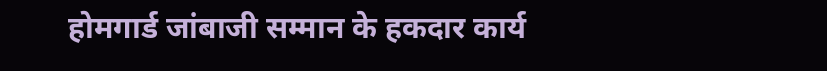होमगार्ड जांबाजी सम्मान के हकदार कार्य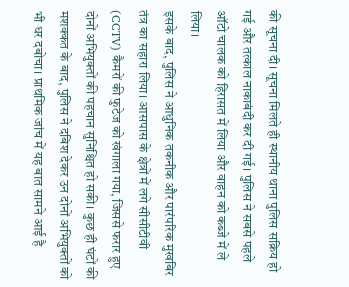की सूचना दी। सूचना मिलते ही स्थानीय थाना पुलिस सक्रिय हो गई और तत्काल नाकाबंदी कर दी गई। पुलिस ने सबसे पहले ऑटो चालक को हिरासत में लिया और वाहन को कब्जे में ले लिया।
इसके बाद, पुलिस ने आधुनिक तकनीक और पारंपरिक मुखबिर तंत्र का सहारा लिया। आसपास के क्षेत्रों में लगे सीसीटीवी (CCTV) कैमरों की फुटेज को खंगाला गया, जिससे फरार हुए दोनों अभियुक्तों की पहचान सुनिश्चित हो सकी। कुछ ही घंटों की मशक्कत के बाद, पुलिस ने दबिश देकर उन दोनों अभियुक्तों को भी धर दबोचा। प्राथमिक जांच में यह बात सामने आई है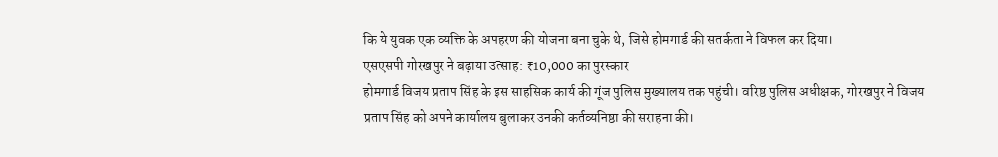कि ये युवक एक व्यक्ति के अपहरण की योजना बना चुके थे, जिसे होमगार्ड की सतर्कता ने विफल कर दिया।
एसएसपी गोरखपुर ने बढ़ाया उत्साह: ₹10,000 का पुरस्कार
होमगार्ड विजय प्रताप सिंह के इस साहसिक कार्य की गूंज पुलिस मुख्यालय तक पहुंची। वरिष्ठ पुलिस अधीक्षक, गोरखपुर ने विजय प्रताप सिंह को अपने कार्यालय बुलाकर उनकी कर्तव्यनिष्ठा की सराहना की।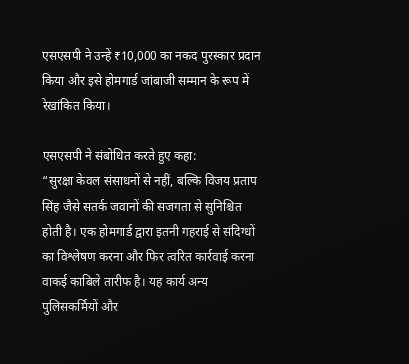एसएसपी ने उन्हें ₹10,000 का नकद पुरस्कार प्रदान किया और इसे होमगार्ड जांबाजी सम्मान के रूप में रेखांकित किया।

एसएसपी ने संबोधित करते हुए कहा:
“सुरक्षा केवल संसाधनों से नहीं, बल्कि विजय प्रताप सिंह जैसे सतर्क जवानों की सजगता से सुनिश्चित होती है। एक होमगार्ड द्वारा इतनी गहराई से संदिग्धों का विश्लेषण करना और फिर त्वरित कार्रवाई करना वाकई काबिले तारीफ है। यह कार्य अन्य पुलिसकर्मियों और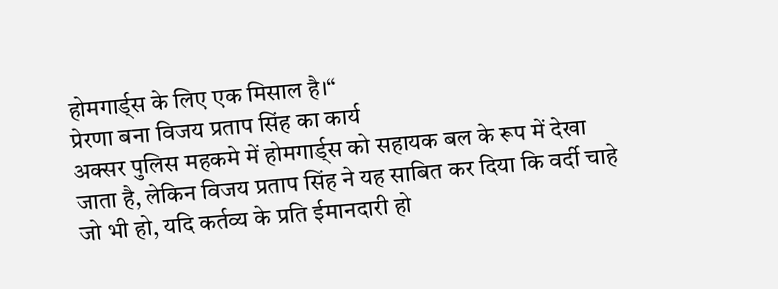होमगार्ड्स के लिए एक मिसाल है।“
प्रेरणा बना विजय प्रताप सिंह का कार्य
अक्सर पुलिस महकमे में होमगार्ड्स को सहायक बल के रूप में देखा जाता है, लेकिन विजय प्रताप सिंह ने यह साबित कर दिया कि वर्दी चाहे जो भी हो, यदि कर्तव्य के प्रति ईमानदारी हो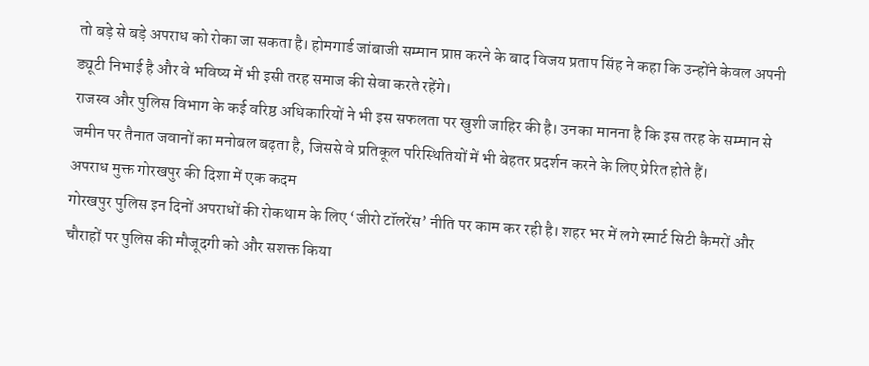तो बड़े से बड़े अपराध को रोका जा सकता है। होमगार्ड जांबाजी सम्मान प्राप्त करने के बाद विजय प्रताप सिंह ने कहा कि उन्होंने केवल अपनी ड्यूटी निभाई है और वे भविष्य में भी इसी तरह समाज की सेवा करते रहेंगे।
राजस्व और पुलिस विभाग के कई वरिष्ठ अधिकारियों ने भी इस सफलता पर खुशी जाहिर की है। उनका मानना है कि इस तरह के सम्मान से जमीन पर तैनात जवानों का मनोबल बढ़ता है, जिससे वे प्रतिकूल परिस्थितियों में भी बेहतर प्रदर्शन करने के लिए प्रेरित होते हैं।
अपराध मुक्त गोरखपुर की दिशा में एक कदम
गोरखपुर पुलिस इन दिनों अपराधों की रोकथाम के लिए ‘जीरो टॉलरेंस’ नीति पर काम कर रही है। शहर भर में लगे स्मार्ट सिटी कैमरों और चौराहों पर पुलिस की मौजूदगी को और सशक्त किया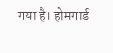गया है। होमगार्ड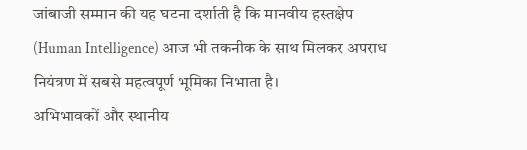जांबाजी सम्मान की यह घटना दर्शाती है कि मानवीय हस्तक्षेप (Human Intelligence) आज भी तकनीक के साथ मिलकर अपराध नियंत्रण में सबसे महत्वपूर्ण भूमिका निभाता है।
अभिभावकों और स्थानीय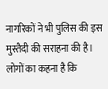नागरिकों ने भी पुलिस की इस मुस्तैदी की सराहना की है। लोगों का कहना है कि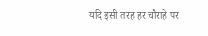यदि इसी तरह हर चौराहे पर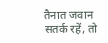तैनात जवान सतर्क रहें, तो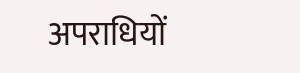अपराधियों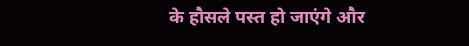के हौसले पस्त हो जाएंगे और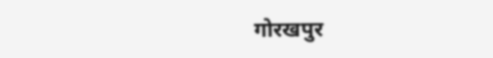गोरखपुर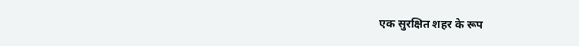एक सुरक्षित शहर के रूप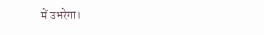में उभरेगा।